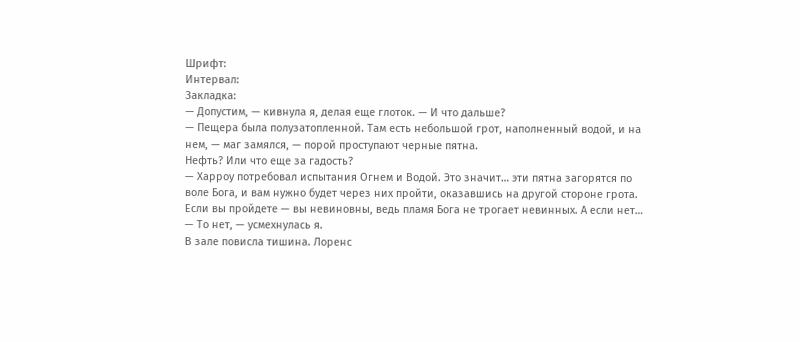Шрифт:
Интервал:
Закладка:
— Допустим, — кивнула я, делая еще глоток. — И что дальше?
— Пещера была полузатопленной. Там есть небольшой грот, наполненный водой, и на нем, — маг замялся, — порой проступают черные пятна.
Нефть? Или что еще за гадость?
— Харроу потребовал испытания Огнем и Водой. Это значит… эти пятна загорятся по воле Бога, и вам нужно будет через них пройти, оказавшись на другой стороне грота. Если вы пройдете — вы невиновны, ведь пламя Бога не трогает невинных. А если нет…
— То нет, — усмехнулась я.
В зале повисла тишина. Лоренс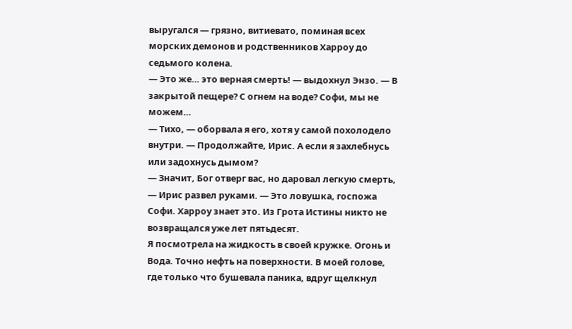выругался — грязно, витиевато, поминая всех морских демонов и родственников Харроу до седьмого колена.
— Это же… это верная смерть! — выдохнул Энзо. — В закрытой пещере? С огнем на воде? Софи, мы не можем…
— Тихо, — оборвала я его, хотя у самой похолодело внутри. — Продолжайте, Ирис. А если я захлебнусь или задохнусь дымом?
— Значит, Бог отверг вас, но даровал легкую смерть, — Ирис развел руками. — Это ловушка, госпожа Софи. Харроу знает это. Из Грота Истины никто не возвращался уже лет пятьдесят.
Я посмотрела на жидкость в своей кружке. Огонь и Вода. Точно нефть на поверхности. В моей голове, где только что бушевала паника, вдруг щелкнул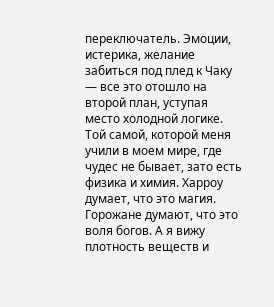переключатель. Эмоции, истерика, желание забиться под плед к Чаку — все это отошло на второй план, уступая место холодной логике. Той самой, которой меня учили в моем мире, где чудес не бывает, зато есть физика и химия. Харроу думает, что это магия. Горожане думают, что это воля богов. А я вижу плотность веществ и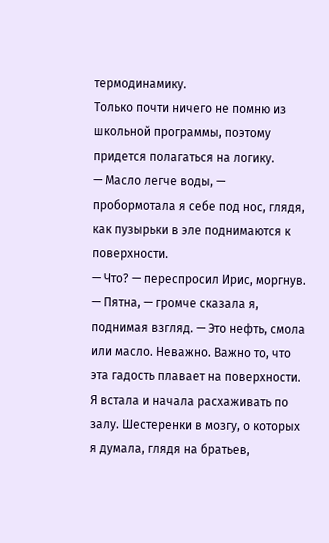термодинамику.
Только почти ничего не помню из школьной программы, поэтому придется полагаться на логику.
— Масло легче воды, — пробормотала я себе под нос, глядя, как пузырьки в эле поднимаются к поверхности.
— Что? — переспросил Ирис, моргнув.
— Пятна, — громче сказала я, поднимая взгляд. — Это нефть, смола или масло. Неважно. Важно то, что эта гадость плавает на поверхности.
Я встала и начала расхаживать по залу. Шестеренки в мозгу, о которых я думала, глядя на братьев,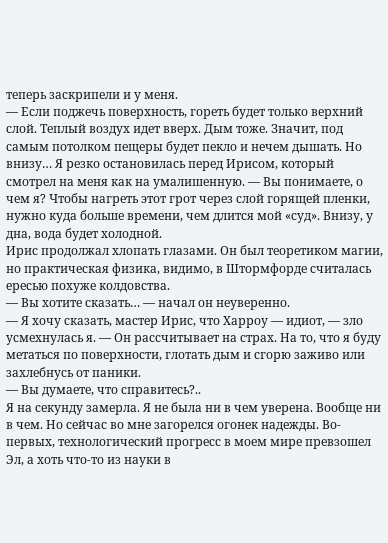теперь заскрипели и у меня.
— Если поджечь поверхность, гореть будет только верхний слой. Теплый воздух идет вверх. Дым тоже. Значит, под самым потолком пещеры будет пекло и нечем дышать. Но внизу… Я резко остановилась перед Ирисом, который смотрел на меня как на умалишенную. — Вы понимаете, о чем я? Чтобы нагреть этот грот через слой горящей пленки, нужно куда больше времени, чем длится мой «суд». Внизу, у дна, вода будет холодной.
Ирис продолжал хлопать глазами. Он был теоретиком магии, но практическая физика, видимо, в Штормфорде считалась ересью похуже колдовства.
— Вы хотите сказать… — начал он неуверенно.
— Я хочу сказать, мастер Ирис, что Харроу — идиот, — зло усмехнулась я. — Он рассчитывает на страх. На то, что я буду метаться по поверхности, глотать дым и сгорю заживо или захлебнусь от паники.
— Вы думаете, что справитесь?..
Я на секунду замерла. Я не была ни в чем уверена. Вообще ни в чем. Но сейчас во мне загорелся огонек надежды. Во-первых, технологический прогресс в моем мире превзошел Эл, а хоть что-то из науки в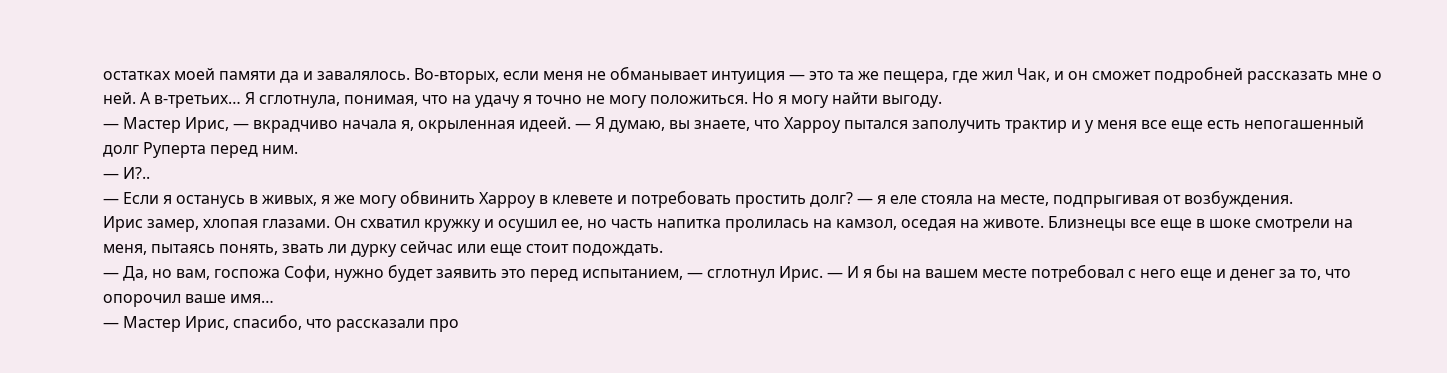остатках моей памяти да и завалялось. Во-вторых, если меня не обманывает интуиция — это та же пещера, где жил Чак, и он сможет подробней рассказать мне о ней. А в-третьих… Я сглотнула, понимая, что на удачу я точно не могу положиться. Но я могу найти выгоду.
— Мастер Ирис, — вкрадчиво начала я, окрыленная идеей. — Я думаю, вы знаете, что Харроу пытался заполучить трактир и у меня все еще есть непогашенный долг Руперта перед ним.
— И?..
— Если я останусь в живых, я же могу обвинить Харроу в клевете и потребовать простить долг? — я еле стояла на месте, подпрыгивая от возбуждения.
Ирис замер, хлопая глазами. Он схватил кружку и осушил ее, но часть напитка пролилась на камзол, оседая на животе. Близнецы все еще в шоке смотрели на меня, пытаясь понять, звать ли дурку сейчас или еще стоит подождать.
— Да, но вам, госпожа Софи, нужно будет заявить это перед испытанием, — сглотнул Ирис. — И я бы на вашем месте потребовал с него еще и денег за то, что опорочил ваше имя…
— Мастер Ирис, спасибо, что рассказали про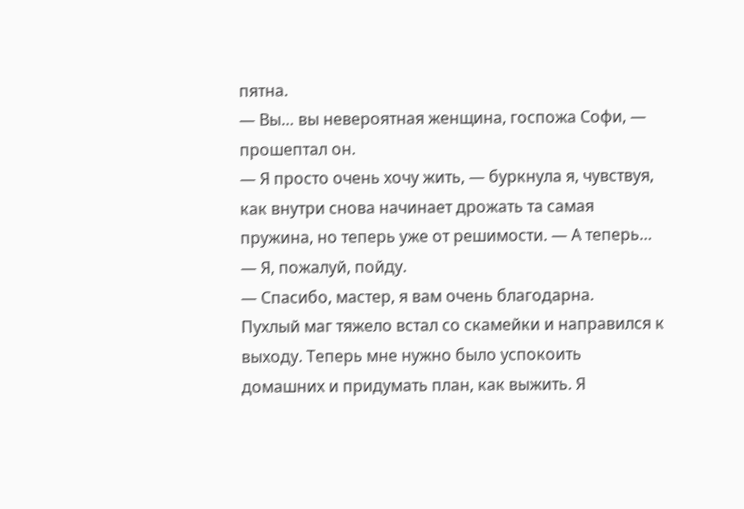пятна.
— Вы… вы невероятная женщина, госпожа Софи, — прошептал он.
— Я просто очень хочу жить, — буркнула я, чувствуя, как внутри снова начинает дрожать та самая пружина, но теперь уже от решимости. — А теперь…
— Я, пожалуй, пойду.
— Спасибо, мастер, я вам очень благодарна.
Пухлый маг тяжело встал со скамейки и направился к выходу. Теперь мне нужно было успокоить домашних и придумать план, как выжить. Я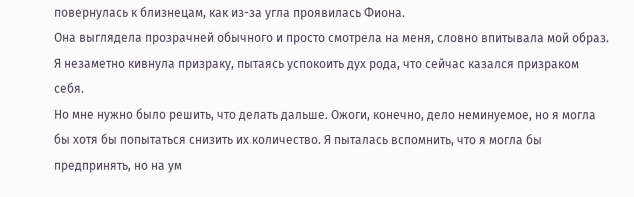повернулась к близнецам, как из-за угла проявилась Фиона.
Она выглядела прозрачней обычного и просто смотрела на меня, словно впитывала мой образ. Я незаметно кивнула призраку, пытаясь успокоить дух рода, что сейчас казался призраком себя.
Но мне нужно было решить, что делать дальше. Ожоги, конечно, дело неминуемое, но я могла бы хотя бы попытаться снизить их количество. Я пыталась вспомнить, что я могла бы предпринять, но на ум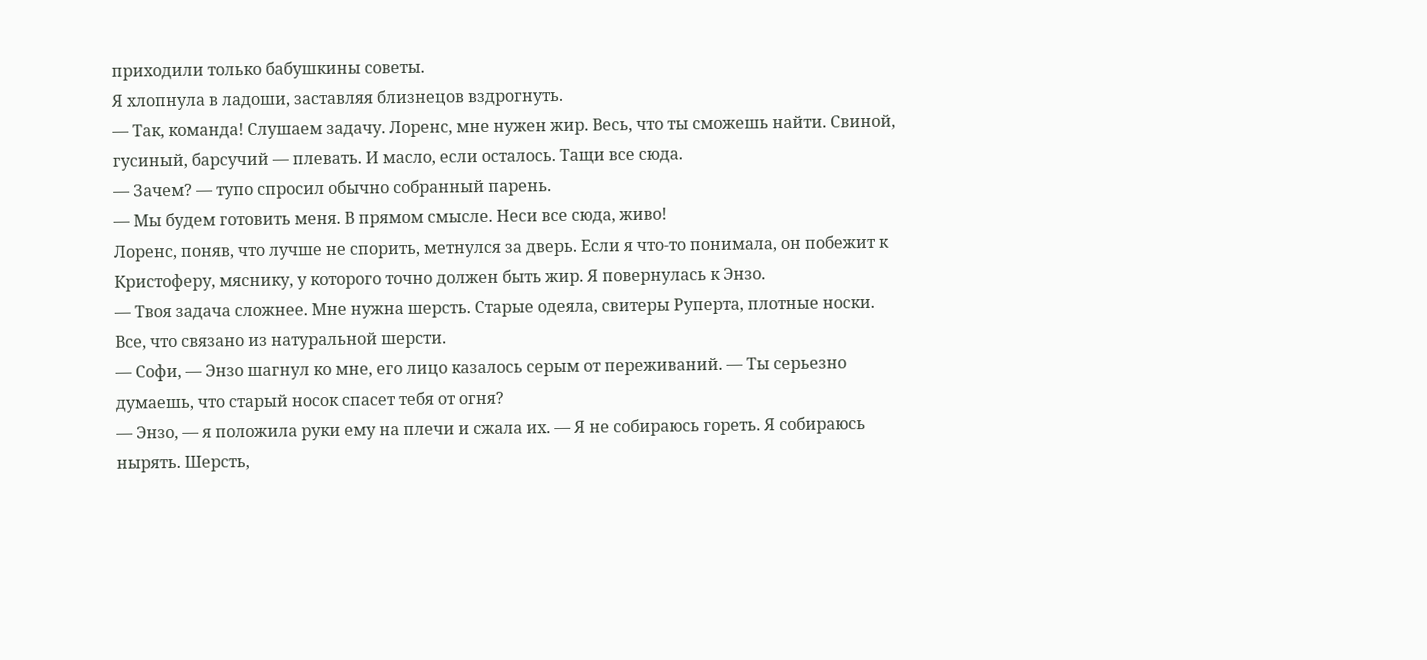приходили только бабушкины советы.
Я хлопнула в ладоши, заставляя близнецов вздрогнуть.
— Так, команда! Слушаем задачу. Лоренс, мне нужен жир. Весь, что ты сможешь найти. Свиной, гусиный, барсучий — плевать. И масло, если осталось. Тащи все сюда.
— Зачем? — тупо спросил обычно собранный парень.
— Мы будем готовить меня. В прямом смысле. Неси все сюда, живо!
Лоренс, поняв, что лучше не спорить, метнулся за дверь. Если я что-то понимала, он побежит к Кристоферу, мяснику, у которого точно должен быть жир. Я повернулась к Энзо.
— Твоя задача сложнее. Мне нужна шерсть. Старые одеяла, свитеры Руперта, плотные носки. Все, что связано из натуральной шерсти.
— Софи, — Энзо шагнул ко мне, его лицо казалось серым от переживаний. — Ты серьезно думаешь, что старый носок спасет тебя от огня?
— Энзо, — я положила руки ему на плечи и сжала их. — Я не собираюсь гореть. Я собираюсь нырять. Шерсть,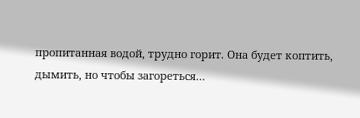пропитанная водой, трудно горит. Она будет коптить, дымить, но чтобы загореться…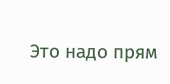Это надо прям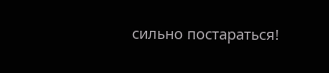сильно постараться!